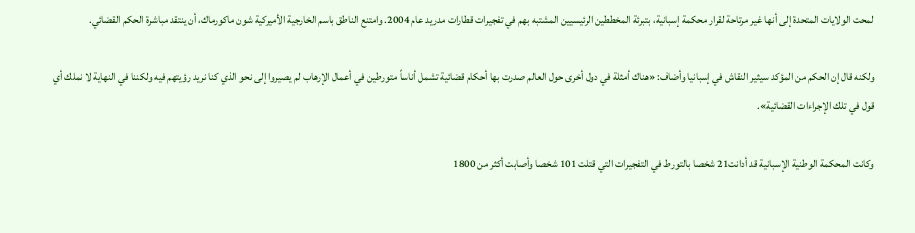لمحت الولايات المتحدة إلى أنها غير مرتاحة لقرار محكمة إسبانية، بتبرئة المخططين الرئيسيين المشتبه بهم في تفجيرات قطارات مدريد عام 2004. وامتنع الناطق باسم الخارجية الأميركية شون ماكورماك، أن ينتقد مباشرة الحكم القضائي.

ولكنه قال إن الحكم من المؤكد سيثير النقاش في إسبانيا وأضاف: «هناك أمثلة في دول أخرى حول العالم صدرت بها أحكام قضائية تشمل أناساً متورطين في أعمال الإرهاب لم يصيروا إلى نحو الذي كنا نريد رؤيتهم فيه ولكننا في النهاية لا نملك أي قول في تلك الإجراءات القضائية».

وكانت المحكمة الوطنية الإسبانية قد أدانت21 شخصا بالتورط في التفجيرات التي قتلت 101 شخصا وأصابت أكثر من 1800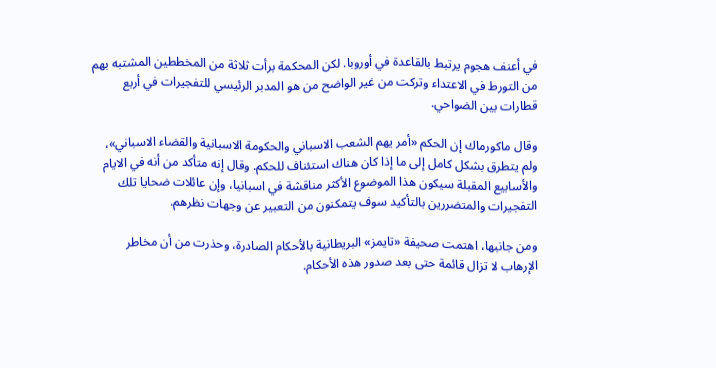في أعنف هجوم يرتبط بالقاعدة في أوروبا. لكن المحكمة برأت ثلاثة من المخططين المشتبه بهم من التورط في الاعتداء وتركت من غير الواضح من هو المدبر الرئيسي للتفجيرات في أربع قطارات بين الضواحي.

وقال ماكورماك إن الحكم «أمر يهم الشعب الاسباني والحكومة الاسبانية والقضاء الاسباني»، ولم يتطرق بشكل كامل إلى ما إذا كان هناك استئناف للحكم. وقال إنه متأكد من أنه في الايام والأسابيع المقبلة سيكون هذا الموضوع الأكثر مناقشة في اسبانيا، وإن عائلات ضحايا تلك التفجيرات والمتضررين بالتأكيد سوف يتمكنون من التعبير عن وجهات نظرهم.

ومن جانبها، اهتمت صحيفة «تايمز» البريطانية بالأحكام الصادرة، وحذرت من أن مخاطر الإرهاب لا تزال قائمة حتى بعد صدور هذه الأحكام.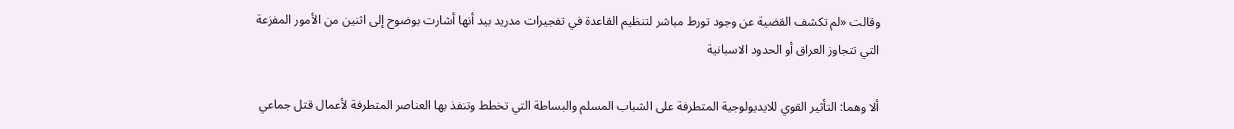وقالت «لم تكشف القضية عن وجود تورط مباشر لتنظيم القاعدة في تفجيرات مدريد بيد أنها أشارت بوضوح إلى اثنين من الأمور المفزعة التي تتجاوز العراق أو الحدود الاسبانية

ألا وهما: التأثير القوي للايديولوجية المتطرفة على الشباب المسلم والبساطة التي تخطط وتنفذ بها العناصر المتطرفة لأعمال قتل جماعي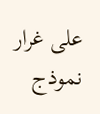على غرار نموذج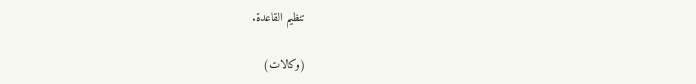تنظيم القاعدة.

(وكالات)